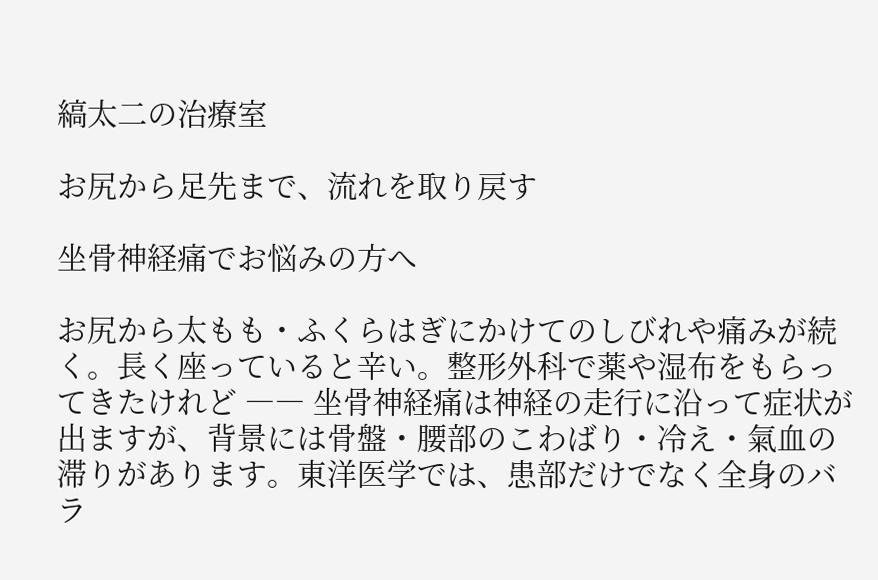縞太二の治療室

お尻から足先まで、流れを取り戻す

坐骨神経痛でお悩みの方へ

お尻から太もも・ふくらはぎにかけてのしびれや痛みが続く。長く座っていると辛い。整形外科で薬や湿布をもらってきたけれど ―― 坐骨神経痛は神経の走行に沿って症状が出ますが、背景には骨盤・腰部のこわばり・冷え・氣血の滞りがあります。東洋医学では、患部だけでなく全身のバラ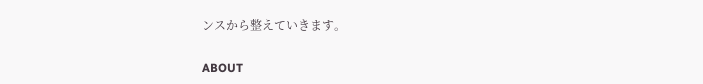ンスから整えていきます。

ABOUT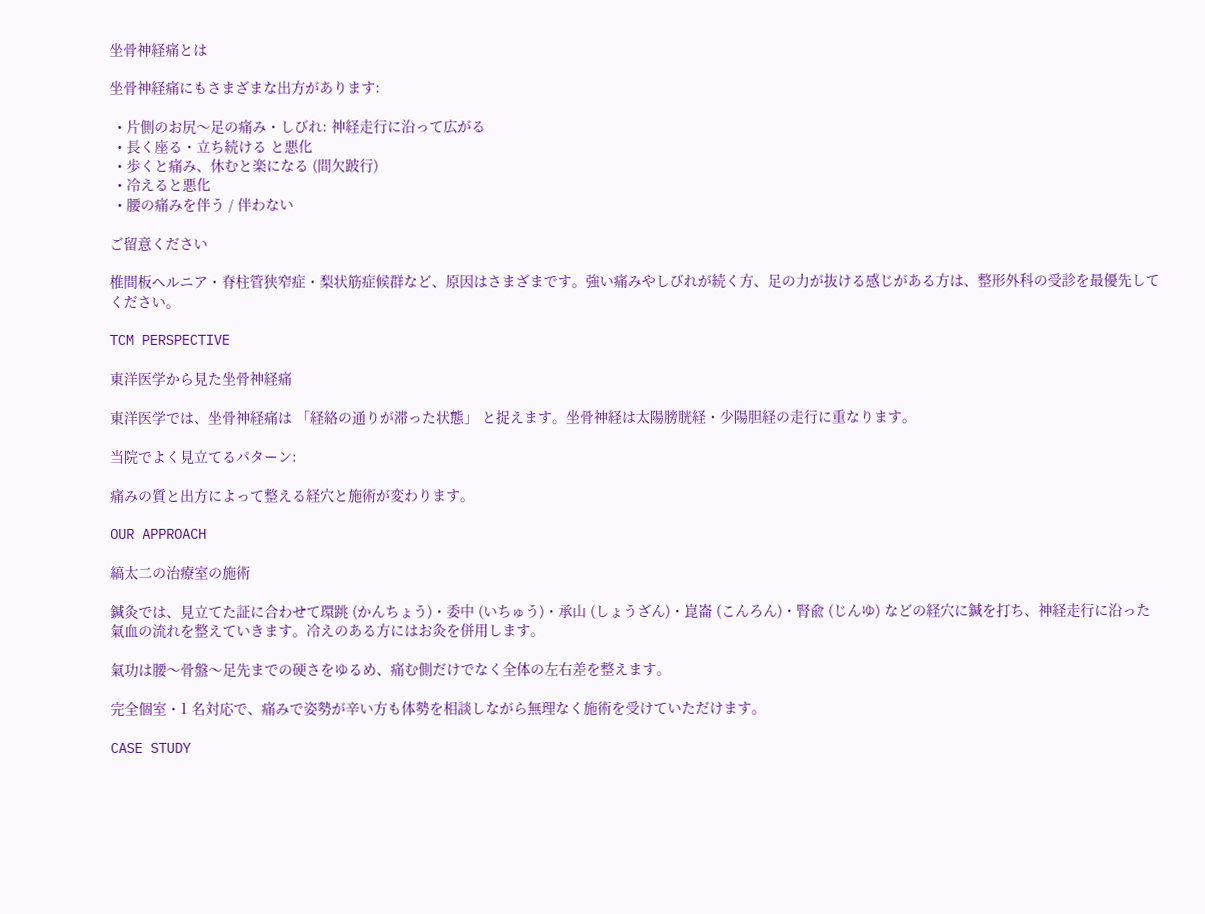坐骨神経痛とは

坐骨神経痛にもさまざまな出方があります:

  • 片側のお尻〜足の痛み・しびれ: 神経走行に沿って広がる
  • 長く座る・立ち続ける と悪化
  • 歩くと痛み、休むと楽になる (間欠跛行)
  • 冷えると悪化
  • 腰の痛みを伴う / 伴わない

ご留意ください

椎間板ヘルニア・脊柱管狭窄症・梨状筋症候群など、原因はさまざまです。強い痛みやしびれが続く方、足の力が抜ける感じがある方は、整形外科の受診を最優先してください。

TCM PERSPECTIVE

東洋医学から見た坐骨神経痛

東洋医学では、坐骨神経痛は 「経絡の通りが滞った状態」 と捉えます。坐骨神経は太陽膀胱経・少陽胆経の走行に重なります。

当院でよく見立てるパターン:

痛みの質と出方によって整える経穴と施術が変わります。

OUR APPROACH

縞太二の治療室の施術

鍼灸では、見立てた証に合わせて環跳 (かんちょう)・委中 (いちゅう)・承山 (しょうざん)・崑崙 (こんろん)・腎兪 (じんゆ) などの経穴に鍼を打ち、神経走行に沿った氣血の流れを整えていきます。冷えのある方にはお灸を併用します。

氣功は腰〜骨盤〜足先までの硬さをゆるめ、痛む側だけでなく全体の左右差を整えます。

完全個室・1 名対応で、痛みで姿勢が辛い方も体勢を相談しながら無理なく施術を受けていただけます。

CASE STUDY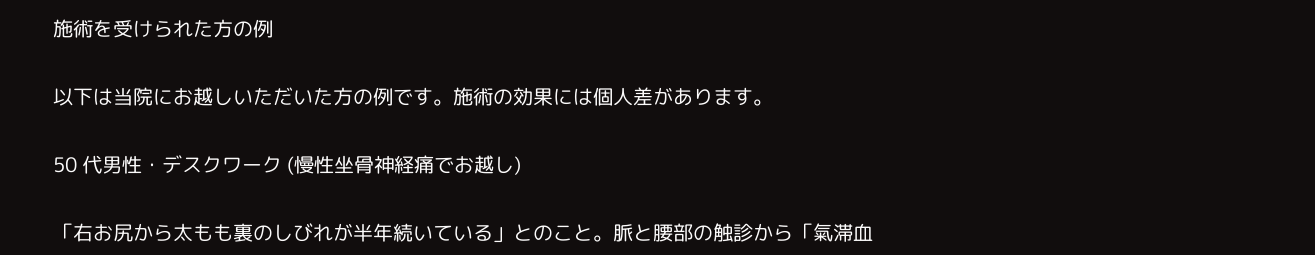施術を受けられた方の例

以下は当院にお越しいただいた方の例です。施術の効果には個人差があります。

50 代男性・デスクワーク (慢性坐骨神経痛でお越し)

「右お尻から太もも裏のしびれが半年続いている」とのこと。脈と腰部の触診から「氣滞血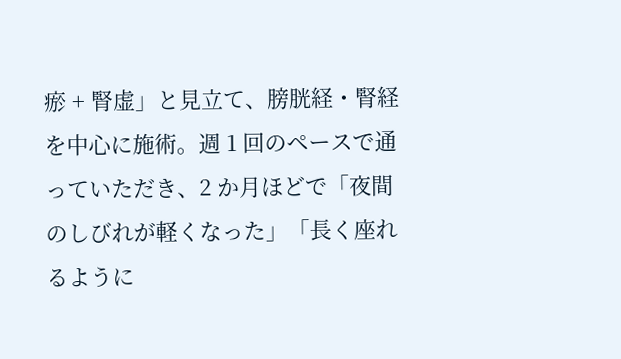瘀 + 腎虚」と見立て、膀胱経・腎経を中心に施術。週 1 回のペースで通っていただき、2 か月ほどで「夜間のしびれが軽くなった」「長く座れるように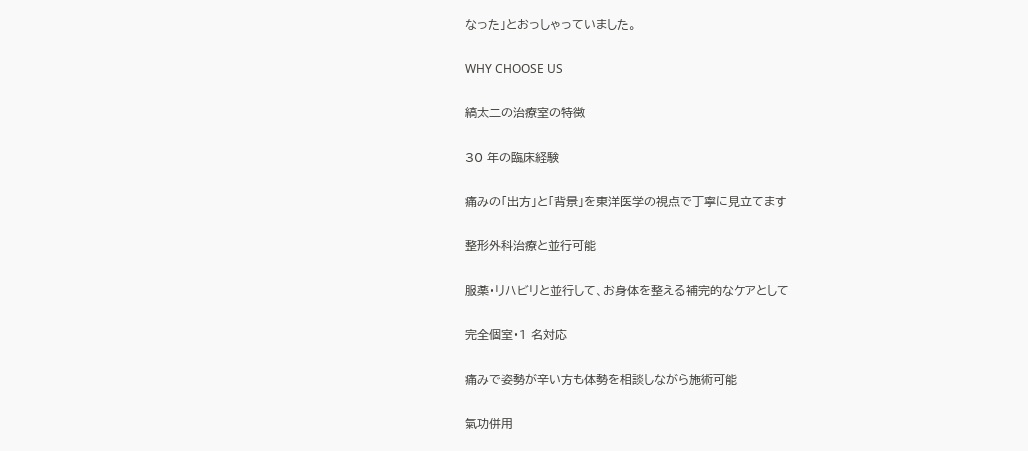なった」とおっしゃっていました。

WHY CHOOSE US

縞太二の治療室の特徴

30 年の臨床経験

痛みの「出方」と「背景」を東洋医学の視点で丁寧に見立てます

整形外科治療と並行可能

服薬・リハビリと並行して、お身体を整える補完的なケアとして

完全個室・1 名対応

痛みで姿勢が辛い方も体勢を相談しながら施術可能

氣功併用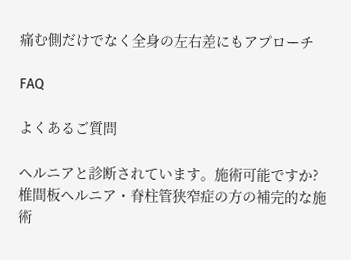痛む側だけでなく全身の左右差にもアプローチ

FAQ

よくあるご質問

ヘルニアと診断されています。施術可能ですか?
椎間板ヘルニア・脊柱管狭窄症の方の補完的な施術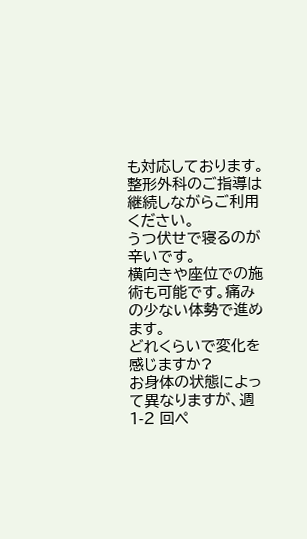も対応しております。整形外科のご指導は継続しながらご利用ください。
うつ伏せで寝るのが辛いです。
横向きや座位での施術も可能です。痛みの少ない体勢で進めます。
どれくらいで変化を感じますか?
お身体の状態によって異なりますが、週 1-2 回ペ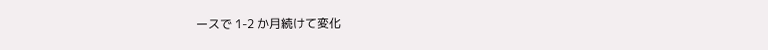ースで 1-2 か月続けて変化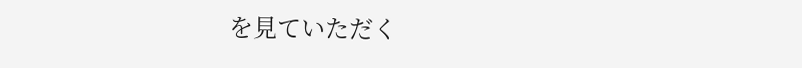を見ていただく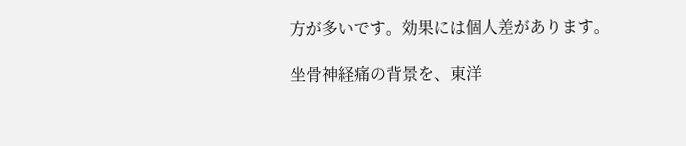方が多いです。効果には個人差があります。

坐骨神経痛の背景を、東洋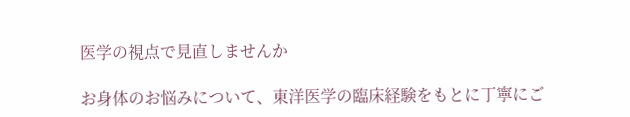医学の視点で見直しませんか

お身体のお悩みについて、東洋医学の臨床経験をもとに丁寧にご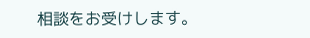相談をお受けします。